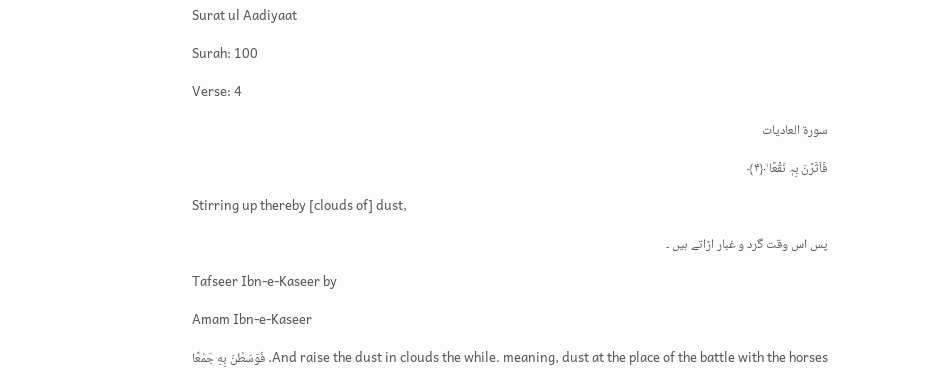Surat ul Aadiyaat

Surah: 100

Verse: 4

سورة العاديات

فَاَثَرۡنَ بِہٖ نَقۡعًا ۙ﴿۴﴾

Stirring up thereby [clouds of] dust,

پس اس وقت گرد و غبار اڑاتے ہیں ۔

Tafseer Ibn-e-Kaseer by

Amam Ibn-e-Kaseer

And raise the dust in clouds the while. meaning, dust at the place of the battle with the horses. فَوَسَطْنَ بِهِ جَمْعًا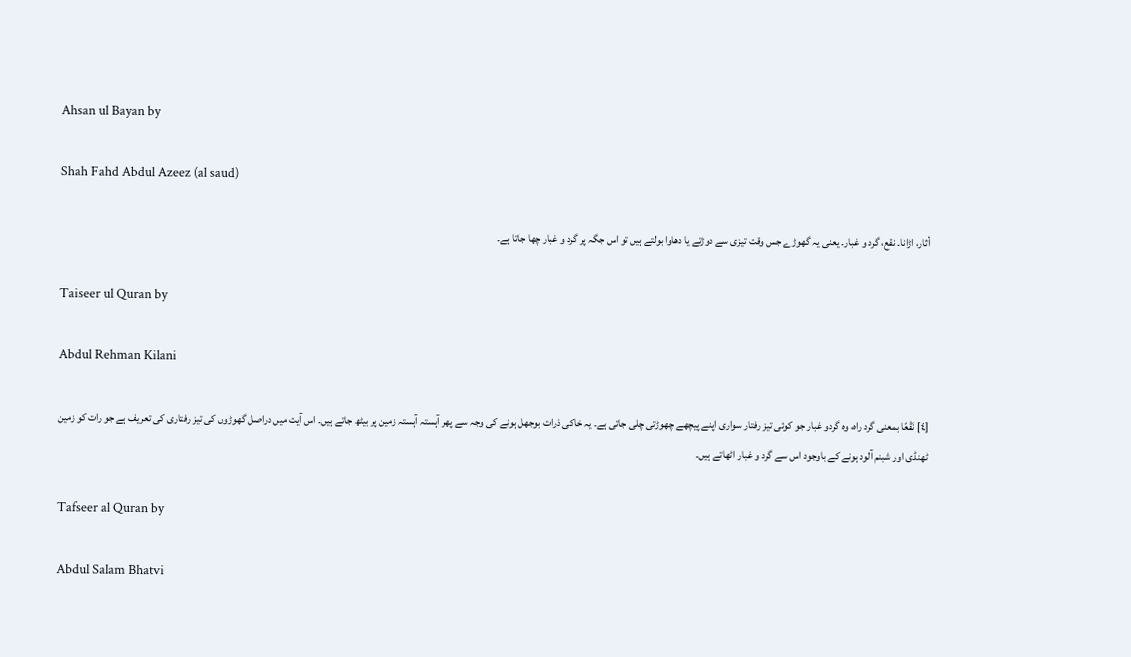Ahsan ul Bayan by

Shah Fahd Abdul Azeez (al saud)

أثار، اڑانا۔ نقع، گرد و غبار۔ یعنی یہ گھوڑے جس وقت تیزی سے دوڑتے یا دھاوا بولتے ہیں تو اس جگہ پر گرد و غبار چھا جاتا ہے۔

Taiseer ul Quran by

Abdul Rehman Kilani

[٤] نَقْعًا بمعنی گرد راہ، وہ گردو غبار جو کوئی تیز رفتار سواری اپنے پیچھے چھوڑتی چلی جاتی ہے۔ یہ خاکی ذرات بوجھل ہونے کی وجہ سے پھر آہستہ آہستہ زمین پر بیٹھ جاتے ہیں۔ اس آیت میں دراصل گھوڑوں کی تیز رفتاری کی تعریف ہے جو رات کو زمین ٹھنڈی اور شبنم آلود ہونے کے باوجود اس سے گرد و غبار اٹھاتے ہیں۔

Tafseer al Quran by

Abdul Salam Bhatvi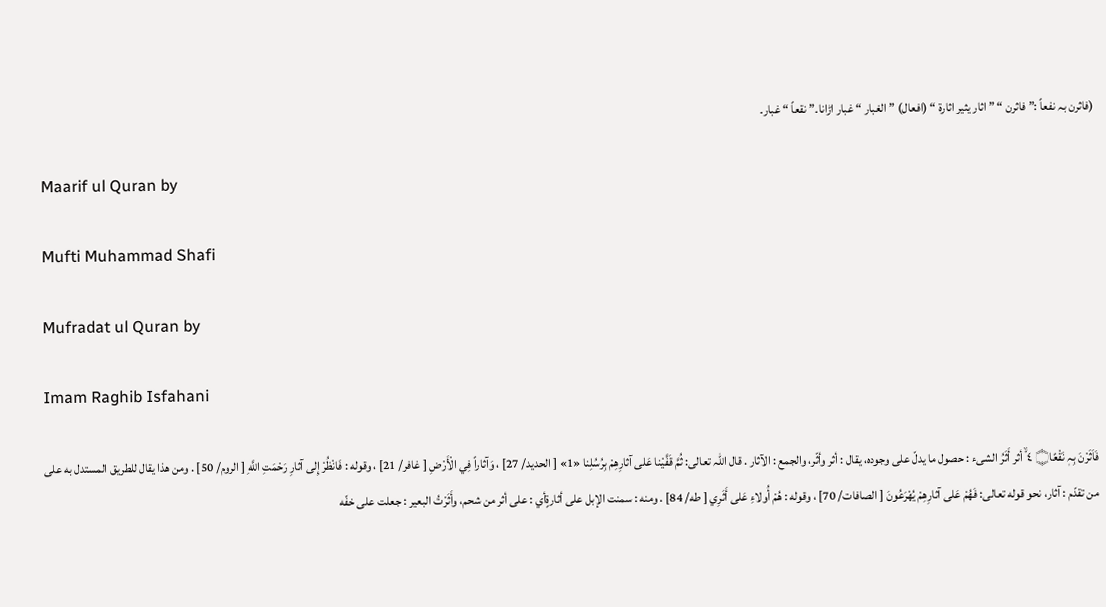(فاثرن بہ نفعاً :” فاثرن “ ” اثار یثیر اثارۃ “ (افعال) ” الغبار “ غبار اڑانا۔” نقعاً “ غبار۔

Maarif ul Quran by

Mufti Muhammad Shafi

Mufradat ul Quran by

Imam Raghib Isfahani

فَاَثَرْنَ بِہٖ نَقْعًا۝ ٤ ۙ أثر أَثَرُ الشیء : حصول ما يدلّ علی وجوده، يقال : أثر وأثّر، والجمع : الآثار . قال اللہ تعالی: ثُمَّ قَفَّيْنا عَلى آثارِهِمْ بِرُسُلِنا «1» [ الحدید/ 27] ، وَآثاراً فِي الْأَرْضِ [ غافر/ 21] ، وقوله : فَانْظُرْ إِلى آثارِ رَحْمَتِ اللَّهِ [ الروم/ 50] . ومن هذا يقال للطریق المستدل به علی من تقدّم : آثار، نحو قوله تعالی: فَهُمْ عَلى آثارِهِمْ يُهْرَعُونَ [ الصافات/ 70] ، وقوله : هُمْ أُولاءِ عَلى أَثَرِي [ طه/ 84] . ومنه : سمنت الإبل علی أثارةٍأي : علی أثر من شحم، وأَثَرْتُ البعیر : جعلت علی خفّه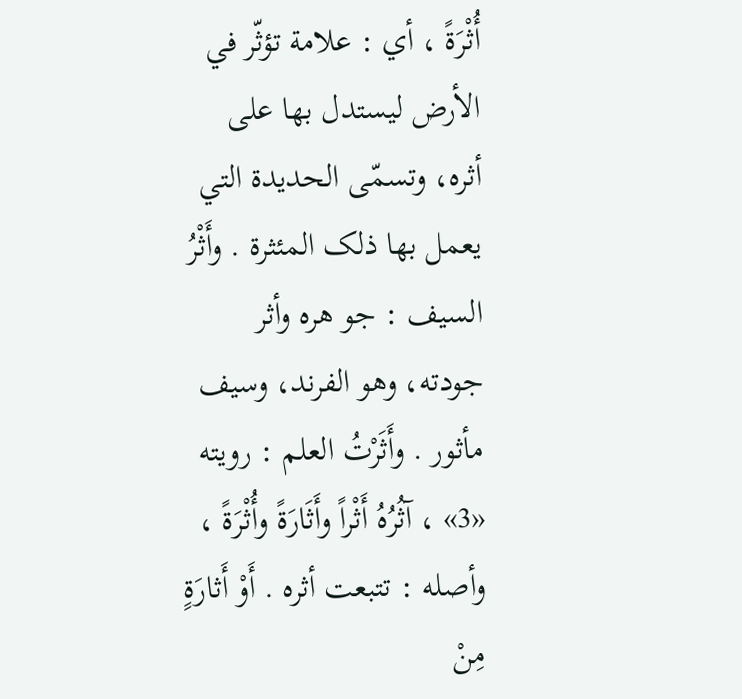أُثْرَةً ، أي : علامة تؤثّر في الأرض ليستدل بها علی أثره، وتسمّى الحدیدة التي يعمل بها ذلک المئثرة . وأَثْرُ السیف : جو هره وأثر جودته، وهو الفرند، وسیف مأثور . وأَثَرْتُ العلم : رویته «3» ، آثُرُهُ أَثْراً وأَثَارَةً وأُثْرَةً ، وأصله : تتبعت أثره . أَوْ أَثارَةٍ مِنْ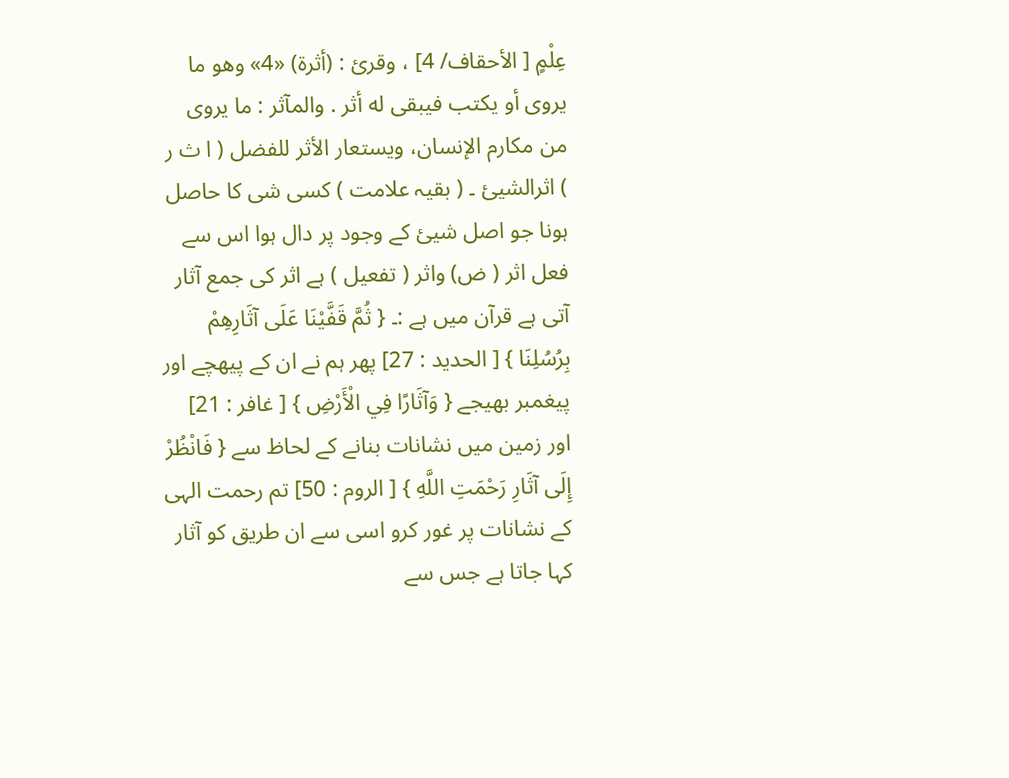عِلْمٍ [ الأحقاف/ 4] ، وقرئ : (أثرة) «4» وهو ما يروی أو يكتب فيبقی له أثر . والمآثر : ما يروی من مکارم الإنسان، ويستعار الأثر للفضل ( ا ث ر ) اثرالشیئ ۔ ( بقیہ علامت ) کسی شی کا حاصل ہونا جو اصل شیئ کے وجود پر دال ہوا اس سے فعل اثر ( ض) واثر ( تفعیل ) ہے اثر کی جمع آثار آتی ہے قرآن میں ہے :۔ { ثُمَّ قَفَّيْنَا عَلَى آثَارِهِمْ بِرُسُلِنَا } [ الحدید : 27] پھر ہم نے ان کے پیھچے اور پیغمبر بھیجے { وَآثَارًا فِي الْأَرْضِ } [ غافر : 21] اور زمین میں نشانات بنانے کے لحاظ سے { فَانْظُرْ إِلَى آثَارِ رَحْمَتِ اللَّهِ } [ الروم : 50] تم رحمت الہی کے نشانات پر غور کرو اسی سے ان طریق کو آثار کہا جاتا ہے جس سے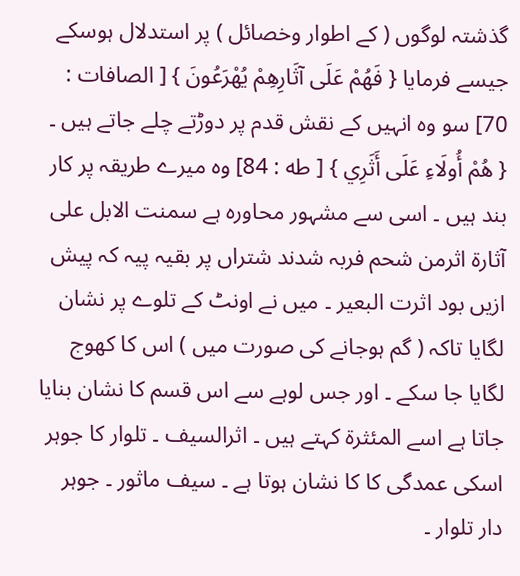گذشتہ لوگوں ( کے اطوار وخصائل ) پر استدلال ہوسکے جیسے فرمایا { فَهُمْ عَلَى آثَارِهِمْ يُهْرَعُونَ } [ الصافات : 70] سو وہ انہیں کے نقش قدم پر دوڑتے چلے جاتے ہیں ۔ { هُمْ أُولَاءِ عَلَى أَثَرِي } [ طه : 84] وہ میرے طریقہ پر کار بند ہیں ۔ اسی سے مشہور محاورہ ہے سمنت الابل علی آثارۃ اثرمن شحم فربہ شدند شتراں پر بقیہ پیہ کہ پیش ازیں بود اثرت البعیر ۔ میں نے اونٹ کے تلوے پر نشان لگایا تاکہ ( گم ہوجانے کی صورت میں ) اس کا کھوج لگایا جا سکے ۔ اور جس لوہے سے اس قسم کا نشان بنایا جاتا ہے اسے المئثرۃ کہتے ہیں ۔ اثرالسیف ۔ تلوار کا جوہر اسکی عمدگی کا کا نشان ہوتا ہے ۔ سیف ماثور ۔ جوہر دار تلوار ۔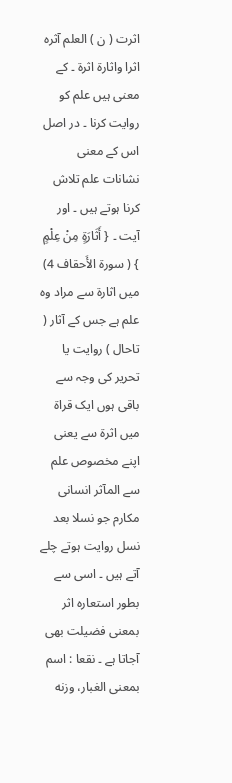اثرت ( ن ) العلم آثرہ اثرا واثارۃ اثرۃ ۔ کے معنی ہیں علم کو روایت کرنا ۔ در اصل اس کے معنی نشانات علم تلاش کرنا ہوتے ہیں ۔ اور آیت ۔ { أَثَارَةٍ مِنْ عِلْمٍ } ( سورة الأَحقاف 4) میں اثارۃ سے مراد وہ علم ہے جس کے آثار ( تاحال ) روایت یا تحریر کی وجہ سے باقی ہوں ایک قراۃ میں اثرۃ سے یعنی اپنے مخصوص علم سے المآثر انسانی مکارم جو نسلا بعد نسل روایت ہوتے چلے آتے ہیں ۔ اسی سے بطور استعارہ اثر بمعنی فضیلت بھی آجاتا ہے ۔ نقعا : اسم بمعنی الغبار، وزنه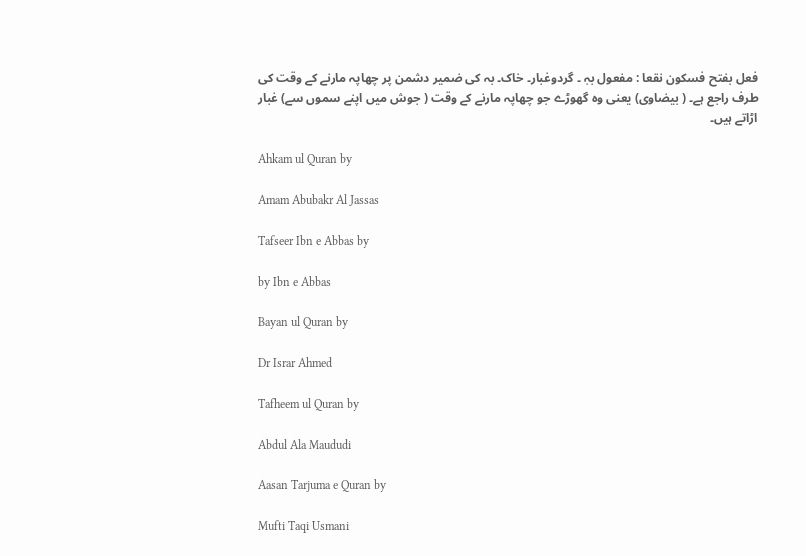فعل بفتح فسکون نقعا : مفعول بہٖ ۔ گردوغبار۔ خاک۔ بہ کی ضمیر دشمن پر چھاپہ مارنے کے وقت کی طرف راجع ہے۔ ( بیضاوی) یعنی وہ گھوڑے جو چھاپہ مارنے کے وقت ( جوش میں اپنے سموں سے) غبار اڑاتے ہیں۔

Ahkam ul Quran by

Amam Abubakr Al Jassas

Tafseer Ibn e Abbas by

by Ibn e Abbas

Bayan ul Quran by

Dr Israr Ahmed

Tafheem ul Quran by

Abdul Ala Maududi

Aasan Tarjuma e Quran by

Mufti Taqi Usmani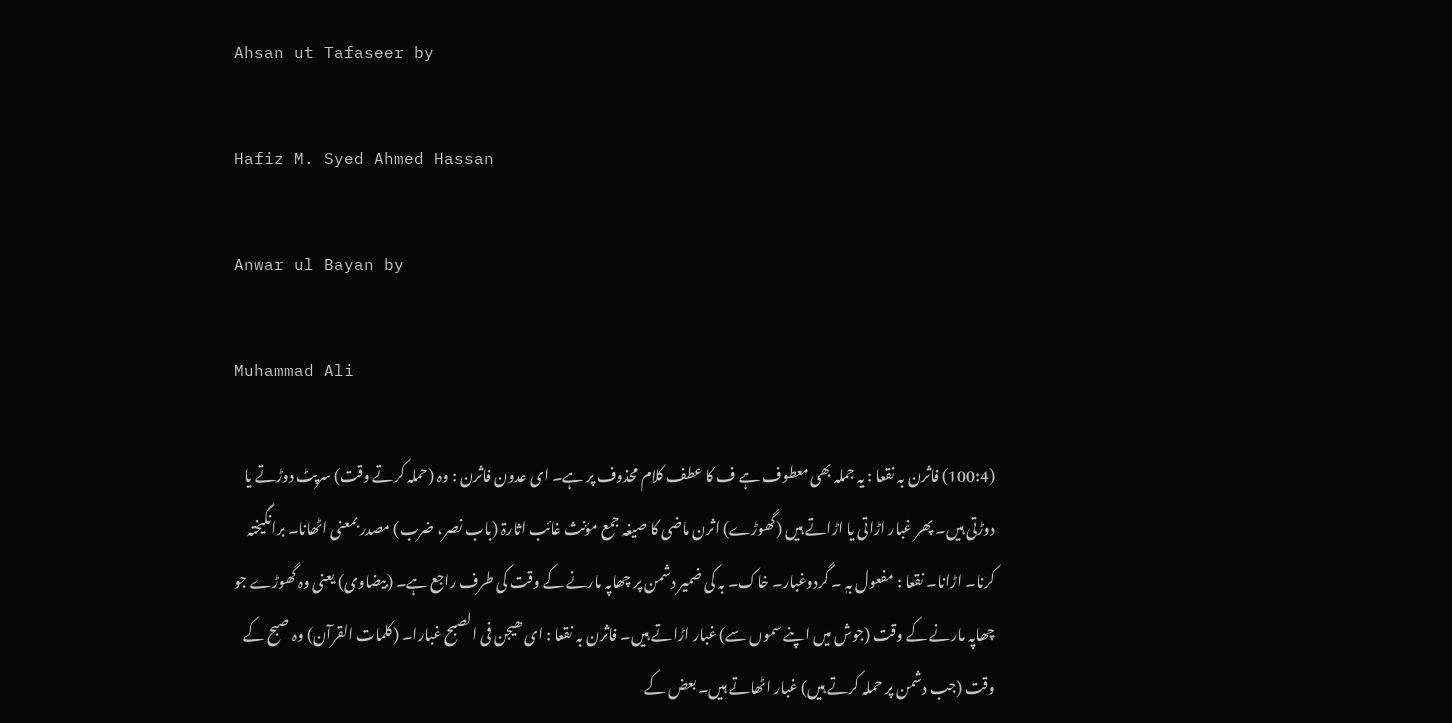Ahsan ut Tafaseer by

Hafiz M. Syed Ahmed Hassan

Anwar ul Bayan by

Muhammad Ali

(100:4) فاثرن بہ نقعا : یہ جملہ بھی معطوف ہے ف کا عطف کلام محذوف پر ہے۔ ای عدون فاثرن : وہ (حملہ کرتے وقت) سرپٹ دوڑتے یا دوڑتی ہیں۔ پھر غبار اڑاتی یا اڑاتے ہیں (گھوڑے) اثرن ماضی کا صیغہ جمع مؤنث غائب اثارۃ (باب نصر، ضرب) مصدر بمعنی اٹھانا۔ برانگیختہ کرنا۔ اڑانا۔ نقعا : مفعول بہٖ ۔ گردوغبار۔ خاک۔ بہ کی ضمیر دشمن پر چھاپہ مارنے کے وقت کی طرف راجع ہے۔ (بیضاوی) یعنی وہ گھوڑے جو چھاپہ مارنے کے وقت (جوش میں اپنے سموں سے) غبار اڑاتے ہیں۔ فاثرن بہ نقعا : ای ھیجن فی الصبح غبارا۔ (کلمات القرآن) وہ صبح کے وقت (جب دشمن پر حملہ کرتے ہیں) غبار اٹھاتے ہیں۔ بعض کے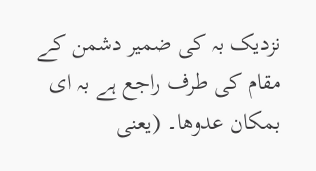نزدیک بہ کی ضمیر دشمن کے مقام کی طرف راجع ہے بہ ای بمکان عدوھا۔ (یعنی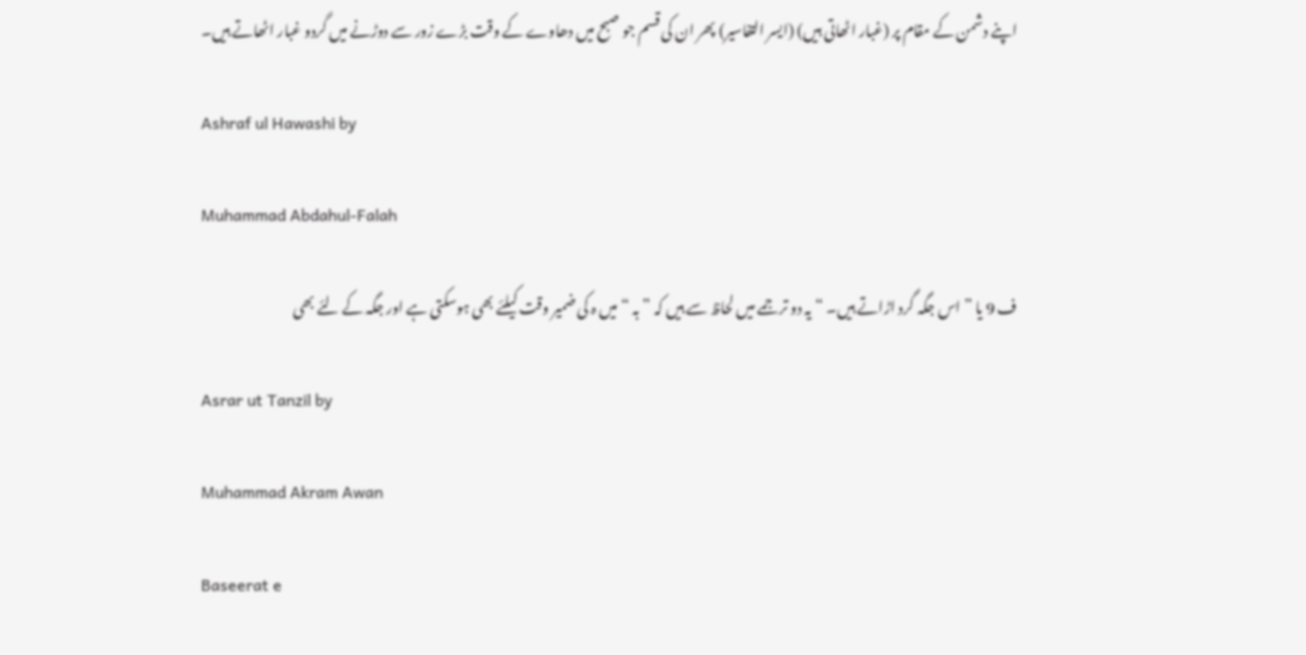اپنے دشمن کے مقام پر (غبار اٹھاتی ہیں) (ایسر التفاسیر) پھر ان کی قسم جو صبح میں دھاوے کے وقت بڑے زور سے دوڑنے میں گردو غبار اٹھاتے ہیں۔

Ashraf ul Hawashi by

Muhammad Abdahul-Falah

ف 9 یا ” اس جگہ گرد اڑاتے ہیں۔ “ یہ دو ترجمے میں لحاظ سے ہیں کہ ” بہ “ میں ہ کی ضمیر وقت کیلئے بھی ہوسکتی ہے اور جگہ کے لئے بھی

Asrar ut Tanzil by

Muhammad Akram Awan

Baseerat e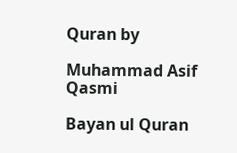Quran by

Muhammad Asif Qasmi

Bayan ul Quran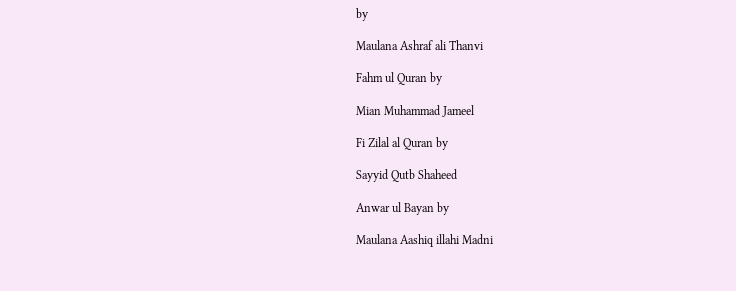by

Maulana Ashraf ali Thanvi

Fahm ul Quran by

Mian Muhammad Jameel

Fi Zilal al Quran by

Sayyid Qutb Shaheed

Anwar ul Bayan by

Maulana Aashiq illahi Madni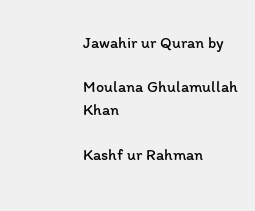Jawahir ur Quran by

Moulana Ghulamullah Khan

Kashf ur Rahman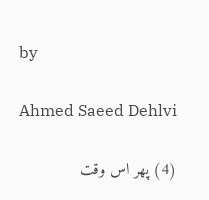by

Ahmed Saeed Dehlvi

(4) پھر اس وقت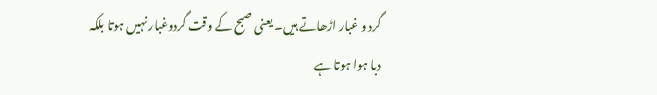گرد و غبار اڑھاتے ہیں۔ یعنی صبح کے وقت گردوغبار نہیں ہوتا بلکہ دبا ہوا ہوتا ہے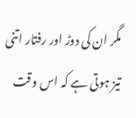مگر ان کی دوڑ اور رفتار اتنی تیز ہوتی ہے کہ اس وقت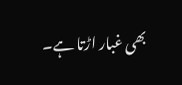بھی غبار اڑتا ہے۔